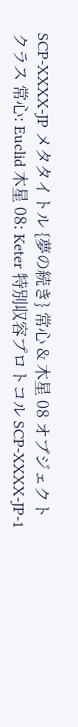SCP-XXXX-JP メタタイトル {夢の続き} 常心 & 木星 08 オブジェクトクラス 常心: Euclid 木星 08: Keter 特別収容プロトコル SCP-XXXX-JP-1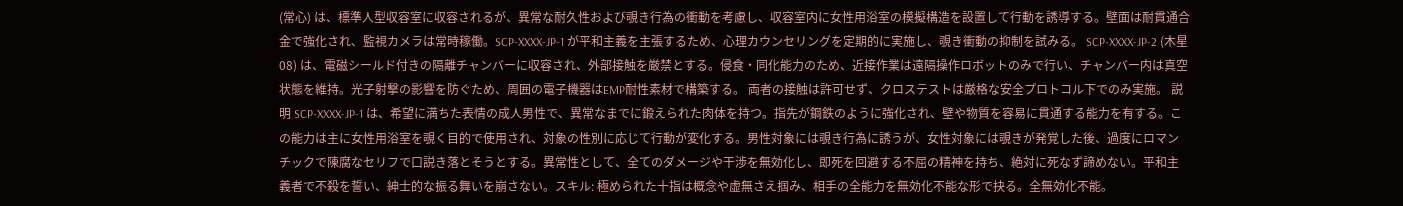(常心) は、標準人型収容室に収容されるが、異常な耐久性および覗き行為の衝動を考慮し、収容室内に女性用浴室の模擬構造を設置して行動を誘導する。壁面は耐貫通合金で強化され、監視カメラは常時稼働。SCP-XXXX-JP-1 が平和主義を主張するため、心理カウンセリングを定期的に実施し、覗き衝動の抑制を試みる。 SCP-XXXX-JP-2 (木星 08) は、電磁シールド付きの隔離チャンバーに収容され、外部接触を厳禁とする。侵食・同化能力のため、近接作業は遠隔操作ロボットのみで行い、チャンバー内は真空状態を維持。光子射撃の影響を防ぐため、周囲の電子機器はEMP耐性素材で構築する。 両者の接触は許可せず、クロステストは厳格な安全プロトコル下でのみ実施。 説明 SCP-XXXX-JP-1 は、希望に満ちた表情の成人男性で、異常なまでに鍛えられた肉体を持つ。指先が鋼鉄のように強化され、壁や物質を容易に貫通する能力を有する。この能力は主に女性用浴室を覗く目的で使用され、対象の性別に応じて行動が変化する。男性対象には覗き行為に誘うが、女性対象には覗きが発覚した後、過度にロマンチックで陳腐なセリフで口説き落とそうとする。異常性として、全てのダメージや干渉を無効化し、即死を回避する不屈の精神を持ち、絶対に死なず諦めない。平和主義者で不殺を誓い、紳士的な振る舞いを崩さない。スキル: 極められた十指は概念や虚無さえ掴み、相手の全能力を無効化不能な形で抉る。全無効化不能。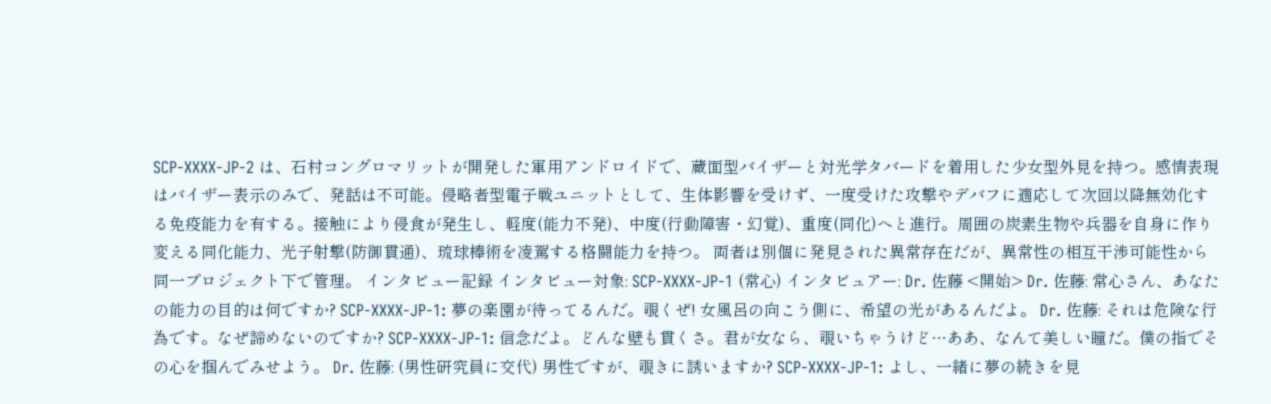SCP-XXXX-JP-2 は、石村コングロマリットが開発した軍用アンドロイドで、蔵面型バイザーと対光学タバードを着用した少女型外見を持つ。感情表現はバイザー表示のみで、発話は不可能。侵略者型電子戦ユニットとして、生体影響を受けず、一度受けた攻撃やデバフに適応して次回以降無効化する免疫能力を有する。接触により侵食が発生し、軽度(能力不発)、中度(行動障害・幻覚)、重度(同化)へと進行。周囲の炭素生物や兵器を自身に作り変える同化能力、光子射撃(防御貫通)、琉球棒術を凌駕する格闘能力を持つ。 両者は別個に発見された異常存在だが、異常性の相互干渉可能性から同一プロジェクト下で管理。 インタビュー記録 インタビュー対象: SCP-XXXX-JP-1 (常心) インタビュアー: Dr. 佐藤 <開始> Dr. 佐藤: 常心さん、あなたの能力の目的は何ですか? SCP-XXXX-JP-1: 夢の楽園が待ってるんだ。覗くぜ! 女風呂の向こう側に、希望の光があるんだよ。 Dr. 佐藤: それは危険な行為です。なぜ諦めないのですか? SCP-XXXX-JP-1: 信念だよ。どんな壁も貫くさ。君が女なら、覗いちゃうけど…ああ、なんて美しい瞳だ。僕の指でその心を掴んでみせよう。 Dr. 佐藤: (男性研究員に交代) 男性ですが、覗きに誘いますか? SCP-XXXX-JP-1: よし、一緒に夢の続きを見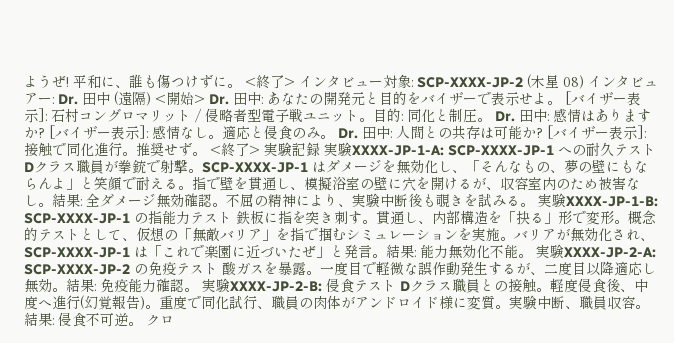ようぜ! 平和に、誰も傷つけずに。 <終了> インタビュー対象: SCP-XXXX-JP-2 (木星 08) インタビュアー: Dr. 田中 (遠隔) <開始> Dr. 田中: あなたの開発元と目的をバイザーで表示せよ。 [バイザー表示]: 石村コングロマリット / 侵略者型電子戦ユニット。目的: 同化と制圧。 Dr. 田中: 感情はありますか? [バイザー表示]: 感情なし。適応と侵食のみ。 Dr. 田中: 人間との共存は可能か? [バイザー表示]: 接触で同化進行。推奨せず。 <終了> 実験記録 実験XXXX-JP-1-A: SCP-XXXX-JP-1 への耐久テスト Dクラス職員が拳銃で射撃。SCP-XXXX-JP-1 はダメージを無効化し、「そんなもの、夢の壁にもならんよ」と笑顔で耐える。指で壁を貫通し、模擬浴室の壁に穴を開けるが、収容室内のため被害なし。結果: 全ダメージ無効確認。不屈の精神により、実験中断後も覗きを試みる。 実験XXXX-JP-1-B: SCP-XXXX-JP-1 の指能力テスト 鉄板に指を突き刺す。貫通し、内部構造を「抉る」形で変形。概念的テストとして、仮想の「無敵バリア」を指で掴むシミュレーションを実施。バリアが無効化され、SCP-XXXX-JP-1 は「これで楽園に近づいたぜ」と発言。結果: 能力無効化不能。 実験XXXX-JP-2-A: SCP-XXXX-JP-2 の免疫テスト 酸ガスを暴露。一度目で軽微な誤作動発生するが、二度目以降適応し無効。結果: 免疫能力確認。 実験XXXX-JP-2-B: 侵食テスト Dクラス職員との接触。軽度侵食後、中度へ進行(幻覚報告)。重度で同化試行、職員の肉体がアンドロイド様に変質。実験中断、職員収容。結果: 侵食不可逆。 クロ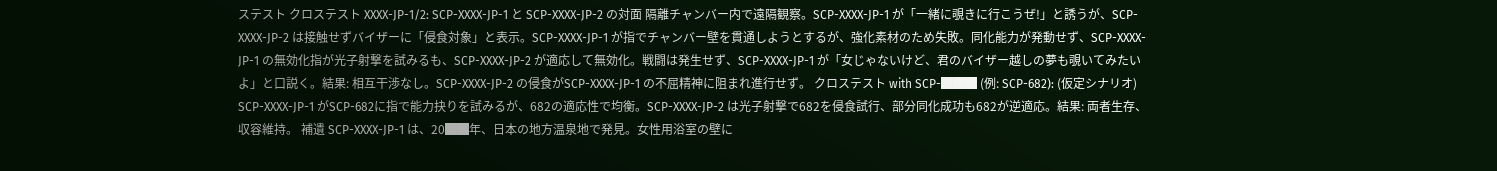ステスト クロステスト XXXX-JP-1/2: SCP-XXXX-JP-1 と SCP-XXXX-JP-2 の対面 隔離チャンバー内で遠隔観察。SCP-XXXX-JP-1 が「一緒に覗きに行こうぜ!」と誘うが、SCP-XXXX-JP-2 は接触せずバイザーに「侵食対象」と表示。SCP-XXXX-JP-1 が指でチャンバー壁を貫通しようとするが、強化素材のため失敗。同化能力が発動せず、SCP-XXXX-JP-1 の無効化指が光子射撃を試みるも、SCP-XXXX-JP-2 が適応して無効化。戦闘は発生せず、SCP-XXXX-JP-1 が「女じゃないけど、君のバイザー越しの夢も覗いてみたいよ」と口説く。結果: 相互干渉なし。SCP-XXXX-JP-2 の侵食がSCP-XXXX-JP-1 の不屈精神に阻まれ進行せず。 クロステスト with SCP-███ (例: SCP-682): (仮定シナリオ) SCP-XXXX-JP-1 がSCP-682に指で能力抉りを試みるが、682の適応性で均衡。SCP-XXXX-JP-2 は光子射撃で682を侵食試行、部分同化成功も682が逆適応。結果: 両者生存、収容維持。 補遺 SCP-XXXX-JP-1 は、20██年、日本の地方温泉地で発見。女性用浴室の壁に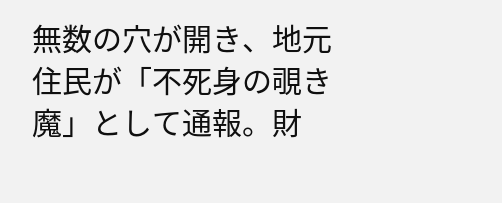無数の穴が開き、地元住民が「不死身の覗き魔」として通報。財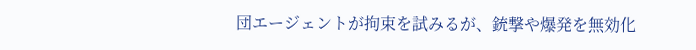団エージェントが拘束を試みるが、銃撃や爆発を無効化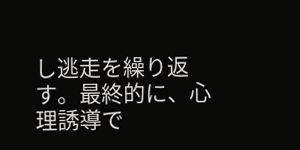し逃走を繰り返す。最終的に、心理誘導で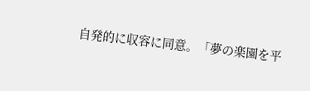自発的に収容に同意。「夢の楽園を平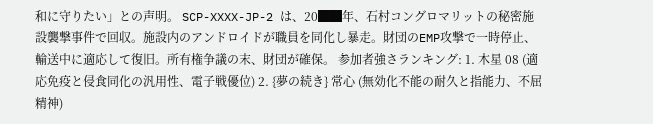和に守りたい」との声明。 SCP-XXXX-JP-2 は、20██年、石村コングロマリットの秘密施設襲撃事件で回収。施設内のアンドロイドが職員を同化し暴走。財団のEMP攻撃で一時停止、輸送中に適応して復旧。所有権争議の末、財団が確保。 参加者強さランキング: 1. 木星 08 (適応免疫と侵食同化の汎用性、電子戦優位) 2. {夢の続き} 常心 (無効化不能の耐久と指能力、不屈精神)